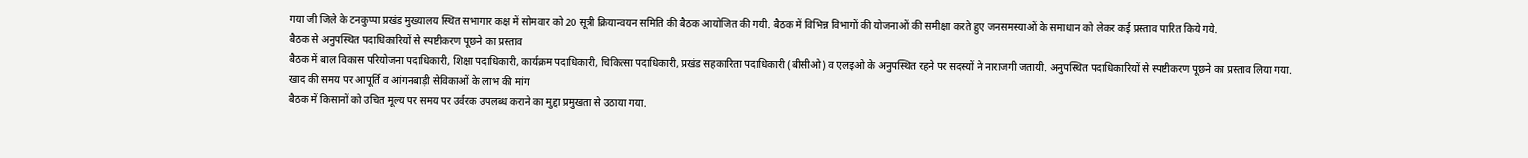गया जी जिले के टनकुप्पा प्रखंड मुख्यालय स्थित सभागार कक्ष में सोमवार को 20 सूत्री क्रियान्वयन समिति की बैठक आयोजित की गयी. बैठक में विभिन्न विभागों की योजनाओं की समीक्षा करते हुए जनसमस्याओं के समाधान को लेकर कई प्रस्ताव पारित किये गये.
बैठक से अनुपस्थित पदाधिकारियों से स्पष्टीकरण पूछने का प्रस्ताव
बैठक में बाल विकास परियोजना पदाधिकारी, शिक्षा पदाधिकारी, कार्यक्रम पदाधिकारी, चिकित्सा पदाधिकारी, प्रखंड सहकारिता पदाधिकारी (बीसीओ) व एलइओ के अनुपस्थित रहने पर सदस्यों ने नाराजगी जतायी. अनुपस्थित पदाधिकारियों से स्पष्टीकरण पूछने का प्रस्ताव लिया गया.
खाद की समय पर आपूर्ति व आंगनबाड़ी सेविकाओं के लाभ की मांग
बैठक में किसानों को उचित मूल्य पर समय पर उर्वरक उपलब्ध कराने का मुद्दा प्रमुखता से उठाया गया.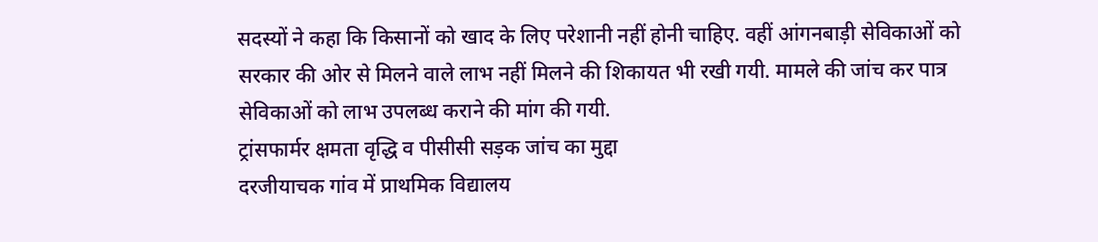सदस्यों ने कहा कि किसानों को खाद के लिए परेशानी नहीं होनी चाहिए. वहीं आंगनबाड़ी सेविकाओं को सरकार की ओर से मिलने वाले लाभ नहीं मिलने की शिकायत भी रखी गयी. मामले की जांच कर पात्र सेविकाओं को लाभ उपलब्ध कराने की मांग की गयी.
ट्रांसफार्मर क्षमता वृद्धि व पीसीसी सड़क जांच का मुद्दा
दरजीयाचक गांव में प्राथमिक विद्यालय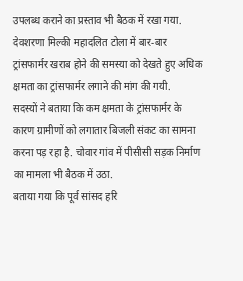उपलब्ध कराने का प्रस्ताव भी बैठक में रखा गया. देवशरणा मिल्की महादलित टोला में बार-बार ट्रांसफार्मर खराब होने की समस्या को देखते हुए अधिक क्षमता का ट्रांसफार्मर लगाने की मांग की गयी.
सदस्यों ने बताया कि कम क्षमता के ट्रांसफार्मर के कारण ग्रामीणों को लगातार बिजली संकट का सामना करना पड़ रहा है. चोवार गांव में पीसीसी सड़क निर्माण का मामला भी बैठक में उठा.
बताया गया कि पूर्व सांसद हरि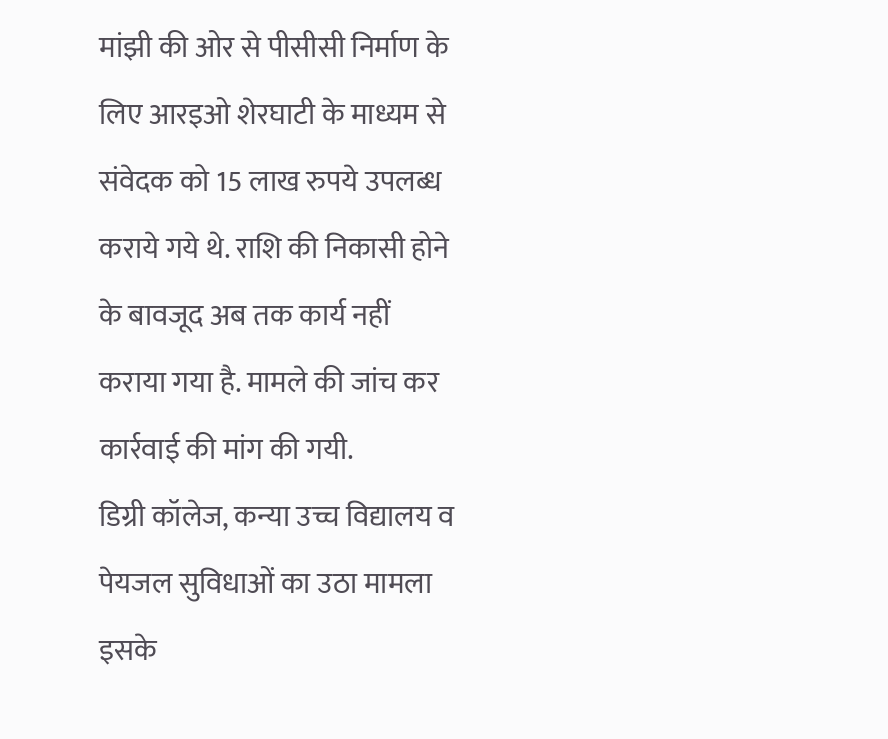मांझी की ओर से पीसीसी निर्माण के लिए आरइओ शेरघाटी के माध्यम से संवेदक को 15 लाख रुपये उपलब्ध कराये गये थे. राशि की निकासी होने के बावजूद अब तक कार्य नहीं कराया गया है. मामले की जांच कर कार्रवाई की मांग की गयी.
डिग्री कॉलेज, कन्या उच्च विद्यालय व पेयजल सुविधाओं का उठा मामला
इसके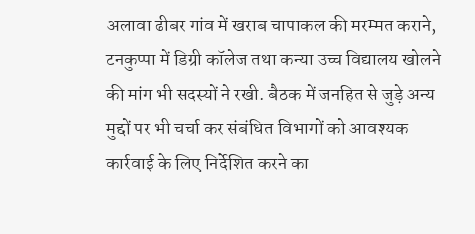अलावा ढीबर गांव में खराब चापाकल की मरम्मत कराने, टनकुप्पा में डिग्री कॉलेज तथा कन्या उच्च विद्यालय खोलने की मांग भी सदस्यों ने रखी. बैठक में जनहित से जुड़े अन्य मुद्दों पर भी चर्चा कर संबंधित विभागों को आवश्यक कार्रवाई के लिए निर्देशित करने का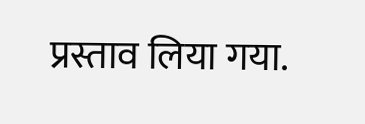प्रस्ताव लिया गया.